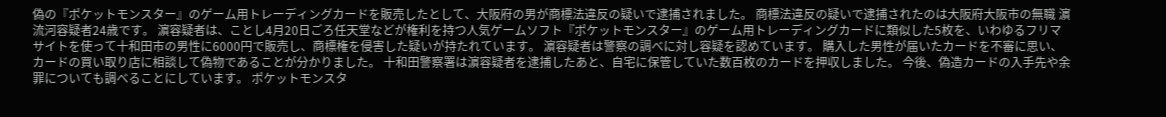偽の『ポケットモンスター』のゲーム用トレーディングカードを販売したとして、大阪府の男が商標法違反の疑いで逮捕されました。 商標法違反の疑いで逮捕されたのは大阪府大阪市の無職 濵流河容疑者24歳です。 濵容疑者は、ことし4月20日ごろ任天堂などが権利を持つ人気ゲームソフト『ポケットモンスター』のゲーム用トレーディングカードに類似した5枚を、いわゆるフリマサイトを使って十和田市の男性に6000円で販売し、商標権を侵害した疑いが持たれています。 濵容疑者は警察の調べに対し容疑を認めています。 購入した男性が届いたカードを不審に思い、カードの買い取り店に相談して偽物であることが分かりました。 十和田警察署は濵容疑者を逮捕したあと、自宅に保管していた数百枚のカードを押収しました。 今後、偽造カードの入手先や余罪についても調べることにしています。 ポケットモンスタ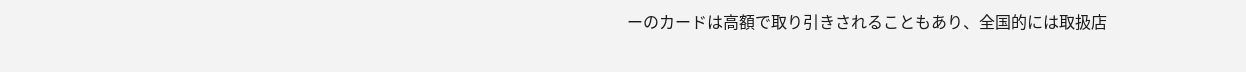ーのカードは高額で取り引きされることもあり、全国的には取扱店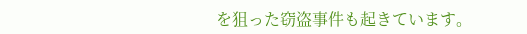を狙った窃盗事件も起きています。